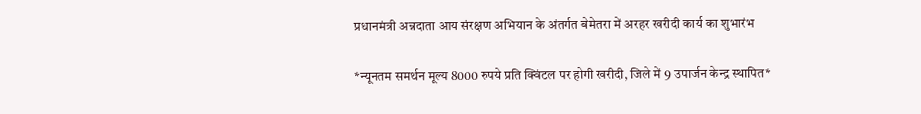प्रधानमंत्री अन्नदाता आय संरक्षण अभियान के अंतर्गत बेमेतरा में अरहर खरीदी कार्य का शुभारंभ

*न्यूनतम समर्थन मूल्य 8000 रुपये प्रति क्विंटल पर होगी खरीदी, जिले में 9 उपार्जन केन्द्र स्थापित*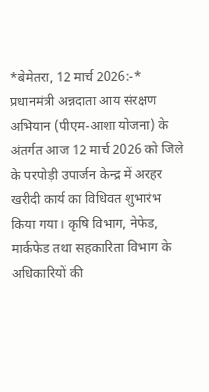*बेमेतरा, 12 मार्च 2026:-* प्रधानमंत्री अन्नदाता आय संरक्षण अभियान (पीएम-आशा योजना) के अंतर्गत आज 12 मार्च 2026 को जिले के परपोड़ी उपार्जन केन्द्र में अरहर खरीदी कार्य का विधिवत शुभारंभ किया गया। कृषि विभाग, नेफेड, मार्कफेड तथा सहकारिता विभाग के अधिकारियों की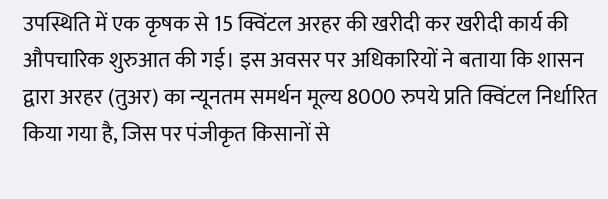उपस्थिति में एक कृषक से 15 क्विंटल अरहर की खरीदी कर खरीदी कार्य की औपचारिक शुरुआत की गई। इस अवसर पर अधिकारियों ने बताया कि शासन द्वारा अरहर (तुअर) का न्यूनतम समर्थन मूल्य 8000 रुपये प्रति क्विंटल निर्धारित किया गया है, जिस पर पंजीकृत किसानों से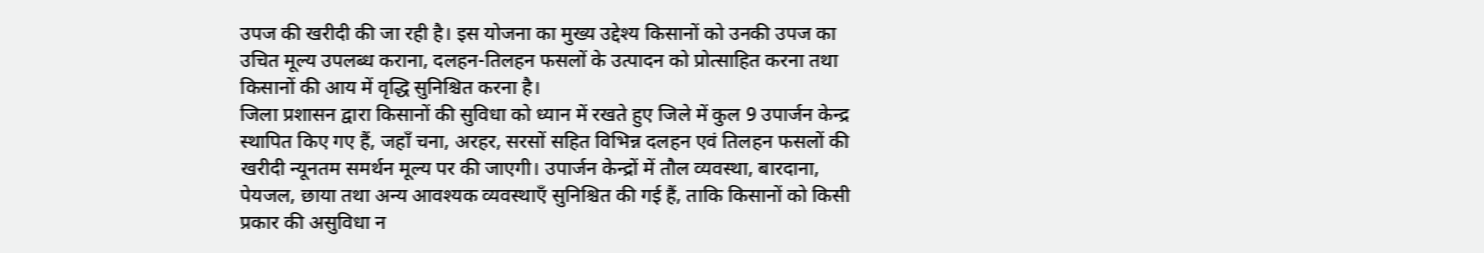उपज की खरीदी की जा रही है। इस योजना का मुख्य उद्देश्य किसानों को उनकी उपज का उचित मूल्य उपलब्ध कराना, दलहन-तिलहन फसलों के उत्पादन को प्रोत्साहित करना तथा किसानों की आय में वृद्धि सुनिश्चित करना है।
जिला प्रशासन द्वारा किसानों की सुविधा को ध्यान में रखते हुए जिले में कुल 9 उपार्जन केन्द्र स्थापित किए गए हैं, जहाँ चना, अरहर, सरसों सहित विभिन्न दलहन एवं तिलहन फसलों की खरीदी न्यूनतम समर्थन मूल्य पर की जाएगी। उपार्जन केन्द्रों में तौल व्यवस्था, बारदाना, पेयजल, छाया तथा अन्य आवश्यक व्यवस्थाएँ सुनिश्चित की गई हैं, ताकि किसानों को किसी प्रकार की असुविधा न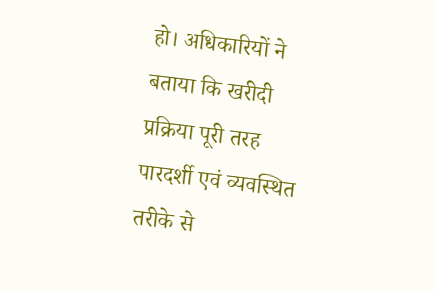हो। अधिकारियों ने बताया कि खरीदी प्रक्रिया पूरी तरह पारदर्शी एवं व्यवस्थित तरीके से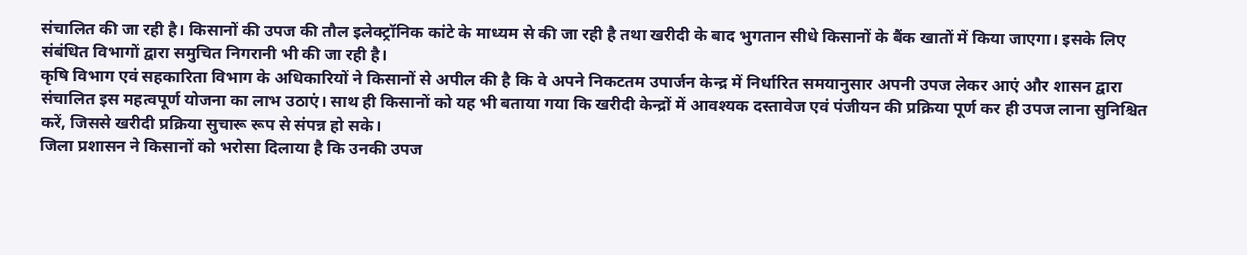संचालित की जा रही है। किसानों की उपज की तौल इलेक्ट्रॉनिक कांटे के माध्यम से की जा रही है तथा खरीदी के बाद भुगतान सीधे किसानों के बैंक खातों में किया जाएगा। इसके लिए संबंधित विभागों द्वारा समुचित निगरानी भी की जा रही है।
कृषि विभाग एवं सहकारिता विभाग के अधिकारियों ने किसानों से अपील की है कि वे अपने निकटतम उपार्जन केन्द्र में निर्धारित समयानुसार अपनी उपज लेकर आएं और शासन द्वारा संचालित इस महत्वपूर्ण योजना का लाभ उठाएं। साथ ही किसानों को यह भी बताया गया कि खरीदी केन्द्रों में आवश्यक दस्तावेज एवं पंजीयन की प्रक्रिया पूर्ण कर ही उपज लाना सुनिश्चित करें, जिससे खरीदी प्रक्रिया सुचारू रूप से संपन्न हो सके।
जिला प्रशासन ने किसानों को भरोसा दिलाया है कि उनकी उपज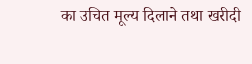का उचित मूल्य दिलाने तथा खरीदी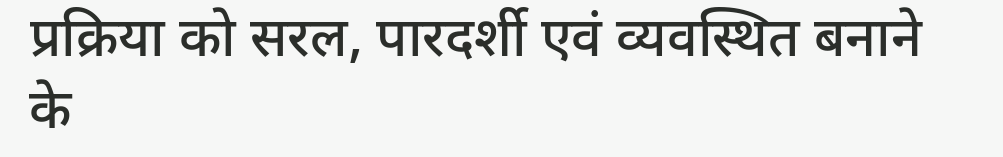प्रक्रिया को सरल, पारदर्शी एवं व्यवस्थित बनाने के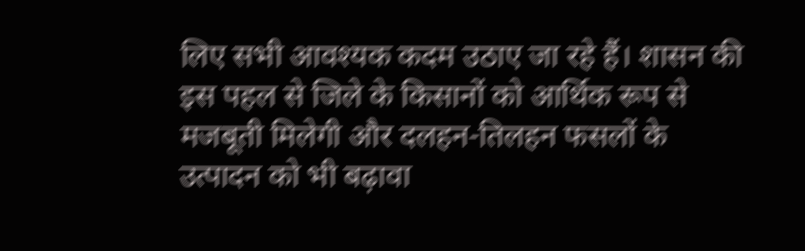लिए सभी आवश्यक कदम उठाए जा रहे हैं। शासन की इस पहल से जिले के किसानों को आर्थिक रूप से मजबूती मिलेगी और दलहन-तिलहन फसलों के उत्पादन को भी बढ़ावा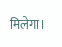मिलेगा।